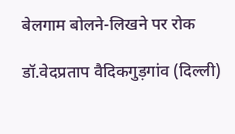बेलगाम बोलने-लिखने पर रोक

डॉ.वेदप्रताप वैदिकगुड़गांव (दिल्ली)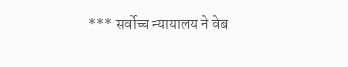*** सर्वोच्च न्यायालय ने वेब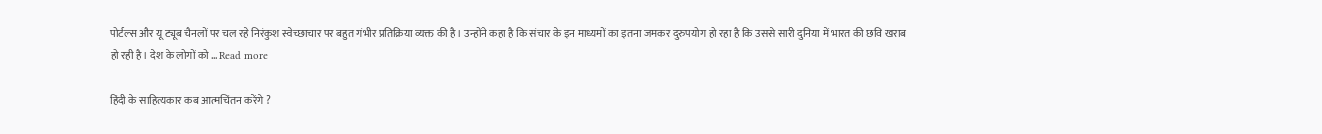पोर्टल्स और यू ट्यूब चैनलों पर चल रहे निरंकुश स्वेच्छाचार पर बहुत गंभीर प्रतिक्रिया व्यक्त की है। उन्होंने कहा है कि संचार के इन माध्यमों का इतना जमकर दुरुपयोग हो रहा है कि उससे सारी दुनिया में भारत की छवि खराब हो रही है। देश के लोगों को … Read more

हिंदी के साहित्यकार कब आत्मचिंतन करेंगे ?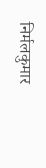निर्मलकुमार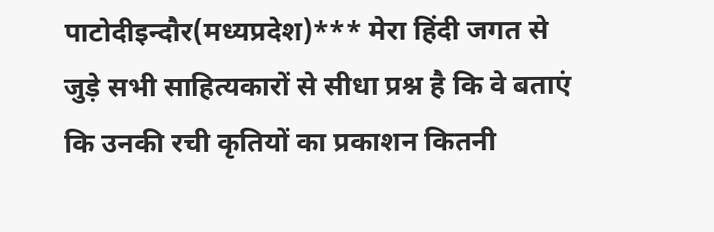पाटोदीइन्दौर(मध्यप्रदेश)*** मेरा हिंदी जगत से जुड़े सभी साहित्यकारों से सीधा प्रश्न है कि वे बताएं कि उनकी रची कृतियों का प्रकाशन कितनी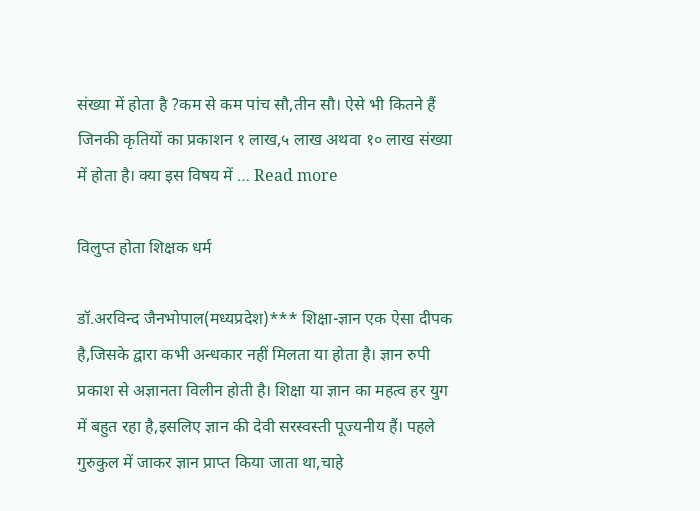संख्या में होता है ?कम से कम पांच सौ,तीन सौ। ऐसे भी कितने हैं जिनकी कृतियों का प्रकाशन १ लाख,५ लाख अथवा १० लाख संख्या में होता है। क्या इस विषय में … Read more

विलुप्त होता शिक्षक धर्म

डॉ.अरविन्द जैनभोपाल(मध्यप्रदेश)*** शिक्षा-ज्ञान एक ऐसा दीपक है,जिसके द्वारा कभी अन्धकार नहीं मिलता या होता है। ज्ञान रुपी प्रकाश से अज्ञानता विलीन होती है। शिक्षा या ज्ञान का महत्व हर युग में बहुत रहा है,इसलिए ज्ञान की देवी सरस्वस्ती पूज्यनीय हैं। पहले गुरुकुल में जाकर ज्ञान प्राप्त किया जाता था,चाहे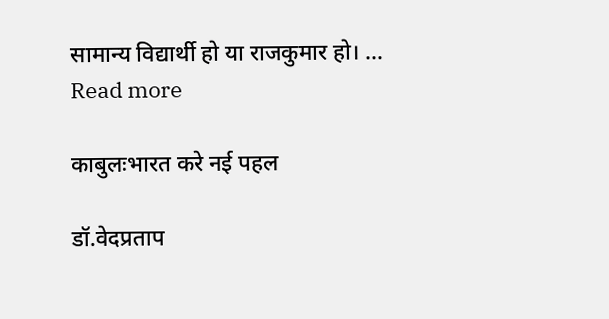सामान्य विद्यार्थी हो या राजकुमार हो। … Read more

काबुलःभारत करे नई पहल

डॉ.वेदप्रताप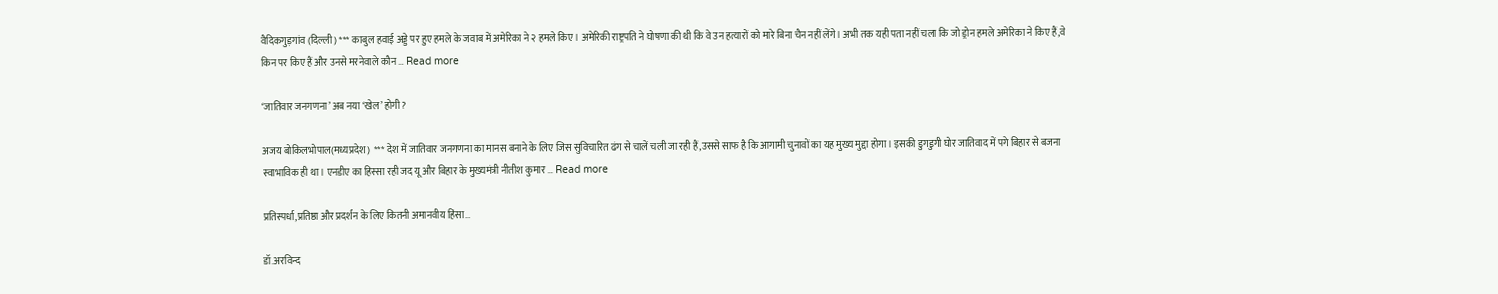वैदिकगुड़गांव (दिल्ली) *** काबुल हवाई अड्डे पर हुए हमले के जवाब में अमेरिका ने २ हमले किए। अमेरिकी राष्ट्रपति ने घोषणा की थी कि वे उन हत्यारों को मारे बिना चैन नहीं लेंगे। अभी तक यही पता नहीं चला कि जो ड्रोन हमले अमेरिका ने किए हैं,वे किन पर किए हैं और उनसे मरनेवाले कौन … Read more

‘जातिवार जनगणना’ अब नया ‘खेल’ होगी ?

अजय बोकिलभोपाल(मध्यप्रदेश)  *** देश में जातिवार जनगणना का मानस बनाने के लिए जिस सुविचारित ढंग से चालें चली जा रही हैं,उससे साफ है कि आगामी चुनावों का यह मुख्य मुद्दा होगा। इसकी डुगडुगी घोर जातिवाद में पगे बिहार से बजना स्वाभाविक ही था। एनडीए का हिस्सा रही जद यू और बिहार के मुख्यमंत्री नीतीश कुमार … Read more

प्रतिस्पर्धा,प्रतिष्ठा और प्रदर्शन के लिए कितनी अमानवीय हिंसा…

डॉ.अरविन्द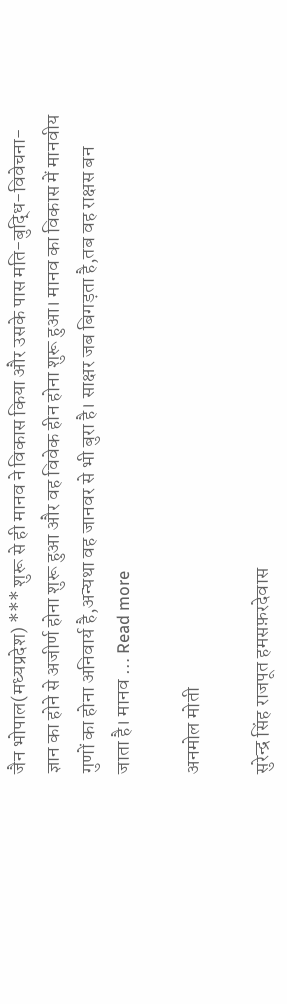जैन भोपाल(मध्यप्रदेश) *** शुरू से ही मानव ने विकास किया और उसके पास मति-बुद्धि-विवेचना-ज्ञान का होने से अजीर्ण होना शुरू हुआ और वह विवेक हीन होना शुरू हुआ। मानव का विकास में मानवीय गुणों का होना अनिवार्य है,अन्यथा वह जानवर से भी बुरा है। साक्षर जब बिगड़ता है,तब वह राक्षस बन जाता है। मानव … Read more

अनमोल मोती

सुरेन्द्र सिंह राजपूत हमसफ़रदेवास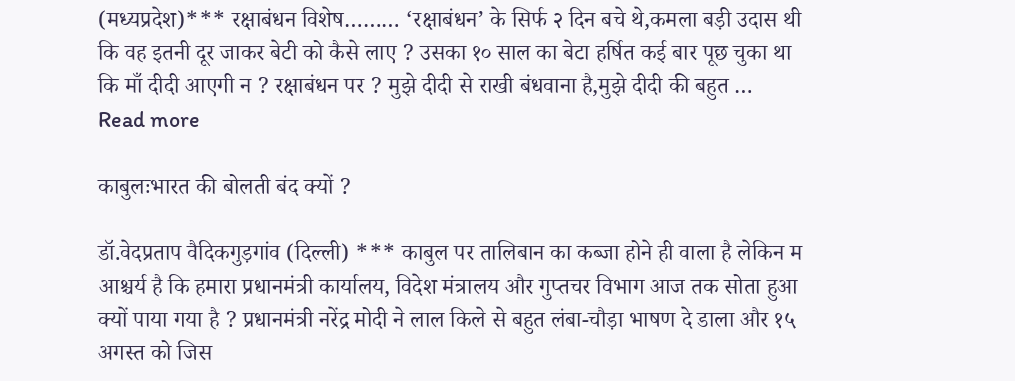(मध्यप्रदेश)*** रक्षाबंधन विशेष……… ‘रक्षाबंधन’ के सिर्फ २ दिन बचे थे,कमला बड़ी उदास थी कि वह इतनी दूर जाकर बेटी को कैसे लाए ? उसका १० साल का बेटा हर्षित कई बार पूछ चुका था कि माँ दीदी आएगी न ? रक्षाबंधन पर ? मुझे दीदी से राखी बंधवाना है,मुझे दीदी की बहुत … Read more

काबुलःभारत की बोलती बंद क्यों ?

डॉ.वेदप्रताप वैदिकगुड़गांव (दिल्ली) *** काबुल पर तालिबान का कब्जा होने ही वाला है लेकिन म आश्चर्य है कि हमारा प्रधानमंत्री कार्यालय, विदेश मंत्रालय और गुप्तचर विभाग आज तक सोता हुआ क्यों पाया गया है ? प्रधानमंत्री नरेंद्र मोदी ने लाल किले से बहुत लंबा-चौड़ा भाषण दे डाला और १५ अगस्त को जिस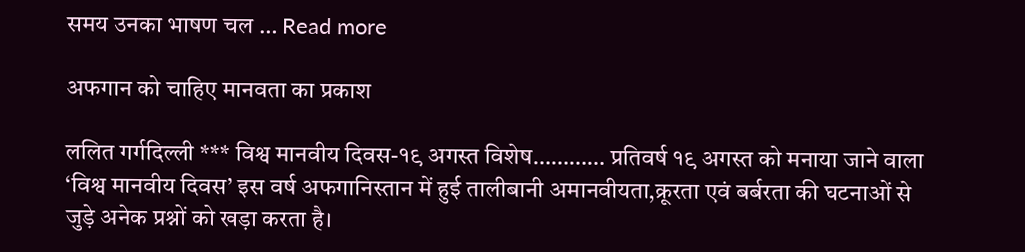समय उनका भाषण चल … Read more

अफगान को चाहिए मानवता का प्रकाश

ललित गर्गदिल्ली *** विश्व मानवीय दिवस-१९ अगस्त विशेष………… प्रतिवर्ष १९ अगस्त को मनाया जाने वाला ‘विश्व मानवीय दिवस’ इस वर्ष अफगानिस्तान में हुई तालीबानी अमानवीयता,क्रूरता एवं बर्बरता की घटनाओं से जुड़े अनेक प्रश्नों को खड़ा करता है।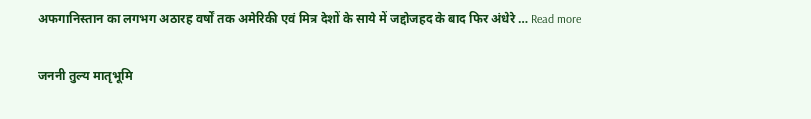अफगानिस्तान का लगभग अठारह वर्षों तक अमेरिकी एवं मित्र देशों के साये में जद्दोजहद के बाद फिर अंधेरे … Read more

जननी तुल्य मातृभूमि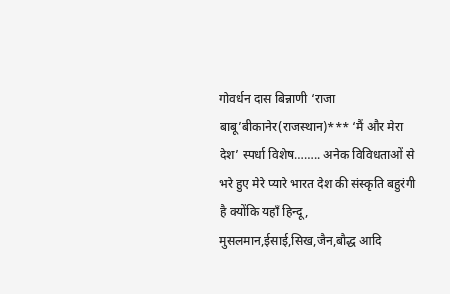गोवर्धन दास बिन्नाणी ‘राजा बाबू’बीकानेर(राजस्थान)*** ‘मैं और मेरा देश’ स्पर्धा विशेष…….. अनेक विविधताओं से भरे हुए मेरे प्यारे भारत देश की संस्कृति बहुरंगी है क्योंकि यहाँ हिन्दू, मुसलमान,ईसाई,सिख,जैन,बौद्ध आदि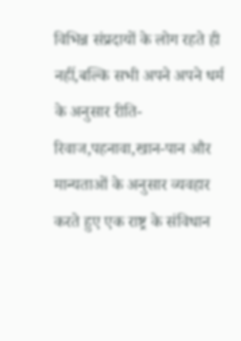विभिन्न संप्रदायों के लोग रहते ही नहीं,बल्कि सभी अपने अपने धर्म के अनुसार रीति-रिवाज,पहनावा,खान-पान और मान्यताओं के अनुसार व्यवहार करते हुए एक राष्ट्र के संविधान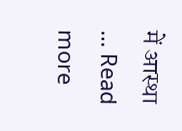में आस्था … Read more